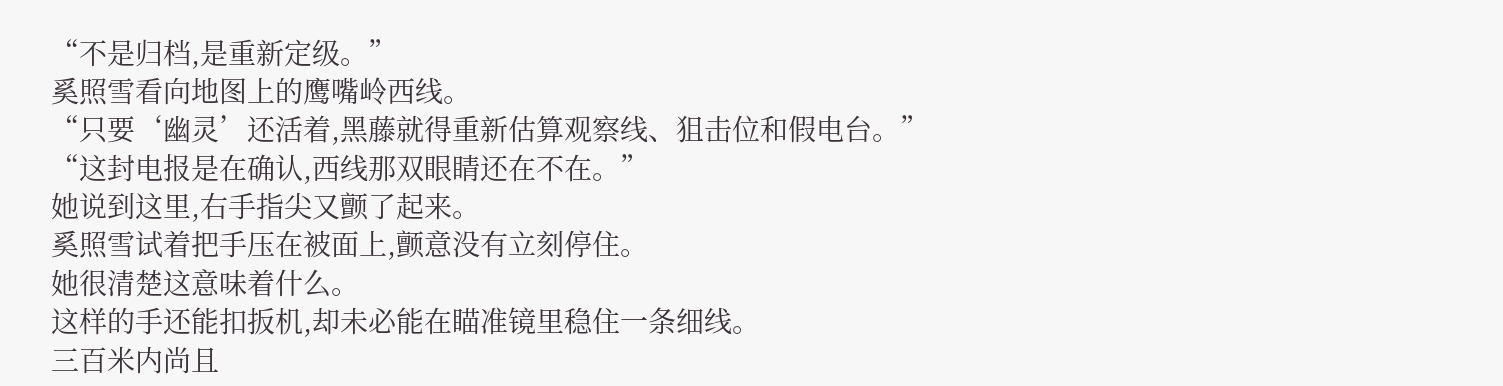“不是归档,是重新定级。”
奚照雪看向地图上的鹰嘴岭西线。
“只要‘幽灵’还活着,黑藤就得重新估算观察线、狙击位和假电台。”
“这封电报是在确认,西线那双眼睛还在不在。”
她说到这里,右手指尖又颤了起来。
奚照雪试着把手压在被面上,颤意没有立刻停住。
她很清楚这意味着什么。
这样的手还能扣扳机,却未必能在瞄准镜里稳住一条细线。
三百米内尚且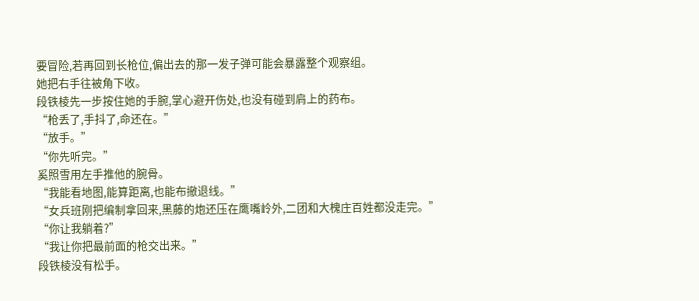要冒险,若再回到长枪位,偏出去的那一发子弹可能会暴露整个观察组。
她把右手往被角下收。
段铁棱先一步按住她的手腕,掌心避开伤处,也没有碰到肩上的药布。
“枪丢了,手抖了,命还在。”
“放手。”
“你先听完。”
奚照雪用左手推他的腕骨。
“我能看地图,能算距离,也能布撤退线。”
“女兵班刚把编制拿回来,黑藤的炮还压在鹰嘴岭外,二团和大槐庄百姓都没走完。”
“你让我躺着?”
“我让你把最前面的枪交出来。”
段铁棱没有松手。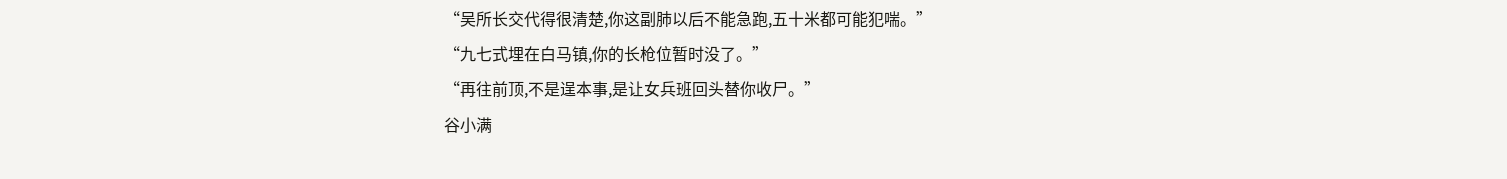“吴所长交代得很清楚,你这副肺以后不能急跑,五十米都可能犯喘。”
“九七式埋在白马镇,你的长枪位暂时没了。”
“再往前顶,不是逞本事,是让女兵班回头替你收尸。”
谷小满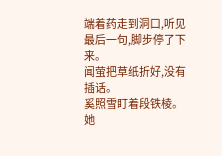端着药走到洞口,听见最后一句,脚步停了下来。
闻萤把草纸折好,没有插话。
奚照雪盯着段铁棱。
她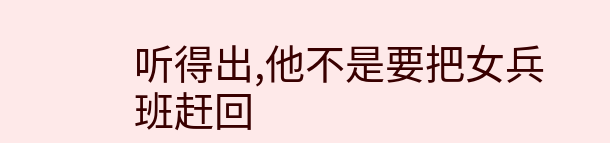听得出,他不是要把女兵班赶回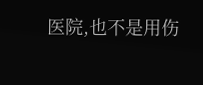医院,也不是用伤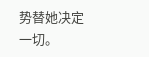势替她决定一切。